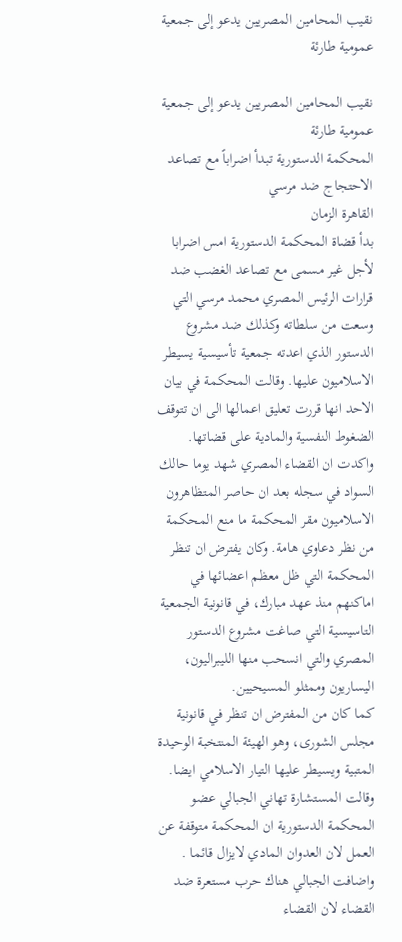نقيب المحامين المصريين يدعو إلى جمعية عمومية طارئة

نقيب المحامين المصريين يدعو إلى جمعية عمومية طارئة
المحكمة الدستورية تبدأ اضراباً مع تصاعد الاحتجاج ضد مرسي
القاهرة الزمان
بدأ قضاة المحكمة الدستورية امس اضرابا لأجل غير مسمى مع تصاعد الغضب ضد قرارات الرئيس المصري محمد مرسي التي وسعت من سلطاته وكذلك ضد مشروع الدستور الذي اعدته جمعية تأسيسية يسيطر الاسلاميون عليها. وقالت المحكمة في بيان الاحد انها قررت تعليق اعمالها الى ان تتوقف الضغوط النفسية والمادية على قضاتها. واكدت ان القضاء المصري شهد يوما حالك السواد في سجله بعد ان حاصر المتظاهرون الاسلاميون مقر المحكمة ما منع المحكمة من نظر دعاوي هامة. وكان يفترض ان تنظر المحكمة التي ظل معظم اعضائها في اماكنهم منذ عهد مبارك، في قانونية الجمعية التاسيسية التي صاغت مشروع الدستور المصري والتي انسحب منها الليبراليون، اليساريون وممثلو المسيحيين.
كما كان من المفترض ان تنظر في قانونية مجلس الشورى، وهو الهيئة المنتخبة الوحيدة المتبية ويسيطر عليها التيار الاسلامي ايضا.
وقالت المستشارة تهاني الجبالي عضو المحكمة الدستورية ان المحكمة متوقفة عن العمل لان العدوان المادي لايزال قائما .
واضافت الجبالي هناك حرب مستعرة ضد القضاء لان القضاء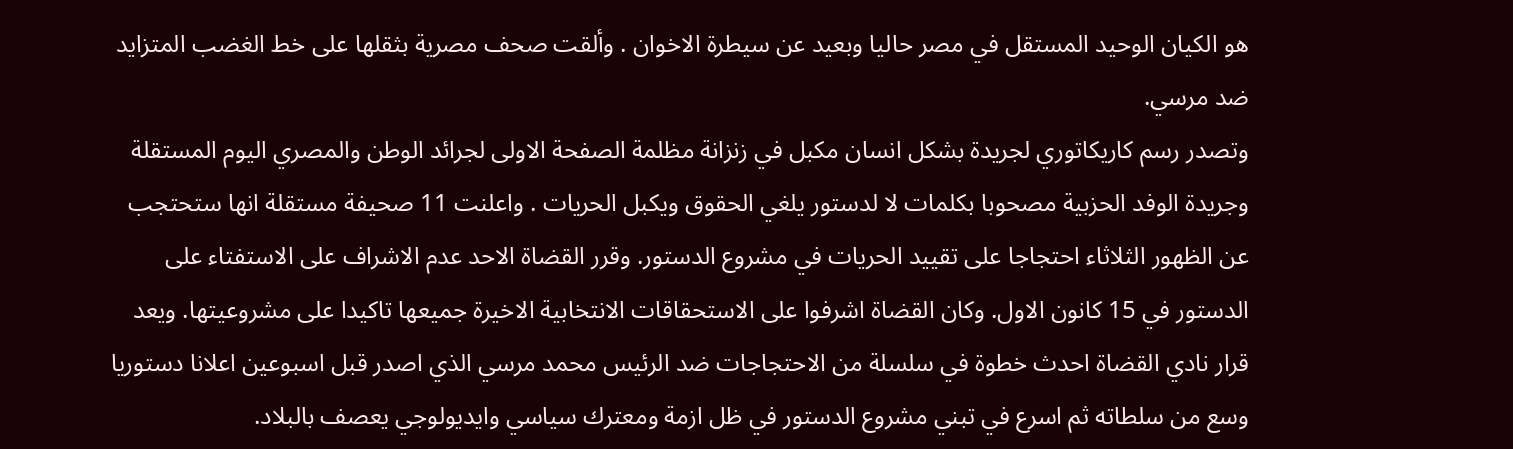هو الكيان الوحيد المستقل في مصر حاليا وبعيد عن سيطرة الاخوان . وألقت صحف مصرية بثقلها على خط الغضب المتزايد ضد مرسي.
وتصدر رسم كاريكاتوري لجريدة بشكل انسان مكبل في زنزانة مظلمة الصفحة الاولى لجرائد الوطن والمصري اليوم المستقلة وجريدة الوفد الحزبية مصحوبا بكلمات لا لدستور يلغي الحقوق ويكبل الحريات . واعلنت 11 صحيفة مستقلة انها ستحتجب عن الظهور الثلاثاء احتجاجا على تقييد الحريات في مشروع الدستور. وقرر القضاة الاحد عدم الاشراف على الاستفتاء على الدستور في 15 كانون الاول. وكان القضاة اشرفوا على الاستحقاقات الانتخابية الاخيرة جميعها تاكيدا على مشروعيتها. ويعد قرار نادي القضاة احدث خطوة في سلسلة من الاحتجاجات ضد الرئيس محمد مرسي الذي اصدر قبل اسبوعين اعلانا دستوريا وسع من سلطاته ثم اسرع في تبني مشروع الدستور في ظل ازمة ومعترك سياسي وايديولوجي يعصف بالبلاد.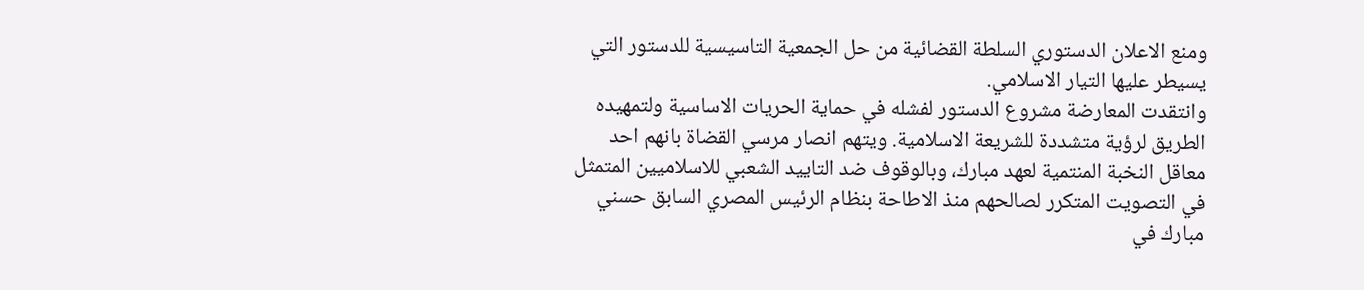ومنع الاعلان الدستوري السلطة القضائية من حل الجمعية التاسيسية للدستور التي يسيطر عليها التيار الاسلامي.
وانتقدت المعارضة مشروع الدستور لفشله في حماية الحريات الاساسية ولتمهيده الطريق لرؤية متشددة للشريعة الاسلامية. ويتهم انصار مرسي القضاة بانهم احد معاقل النخبة المنتمية لعهد مبارك، وبالوقوف ضد التاييد الشعبي للاسلاميين المتمثل في التصويت المتكرر لصالحهم منذ الاطاحة بنظام الرئيس المصري السابق حسني مبارك في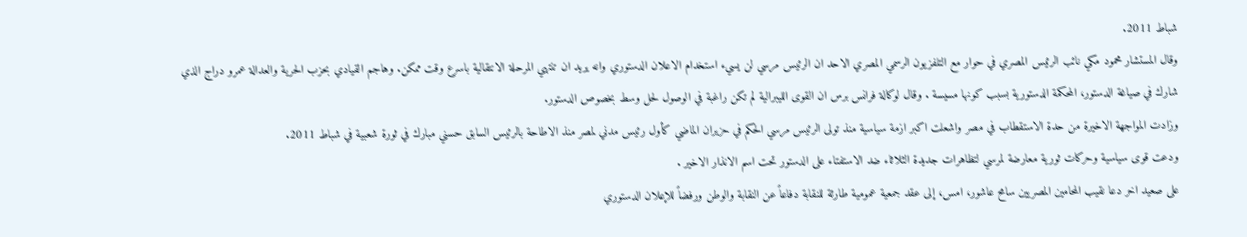شباط 2011.
وقال المستشار محمود مكي نائب الرئيس المصري في حوار مع التلفزيون الرسمي المصري الاحد ان الرئيس مرسي لن يسيء استخدام الاعلان الدستوري وانه يريد ان تنتهي المرحلة الانتقالية باسرع وقت ممكن. وهاجم القيادي بحزب الحرية والعدالة عمرو دراج الذي شارك في صياغة الدستور، المحكمة الدستورية بسبب كونها مسيسة . وقال لوكالة فرانس برس ان القوى الليبرالية لم تكن راغبة في الوصول لحل وسط بخصوص الدستور.
وزادت المواجهة الاخيرة من حدة الاستقطاب في مصر واشعلت اكبر ازمة سياسية منذ تولى الرئيس مرسي الحكم في حزيران الماضي كأول رئيس مدني لمصر منذ الاطاحة بالرئيس السابق حسني مبارك في ثورة شعبية في شباط 2011.
ودعت قوى سياسية وحركات ثورية معارضة لمرسي لتظاهرات جديدة الثلاثاء ضد الاستفتاء على الدستور تحت اسم الانذار الاخير .
على صعيد اخر دعا نقيب المحامين المصريين سامح عاشور، امس، إلى عقد جمعية عمومية طارئة للنقابة دفاعاً عن النقابة والوطن ورفضاً للإعلان الدستوري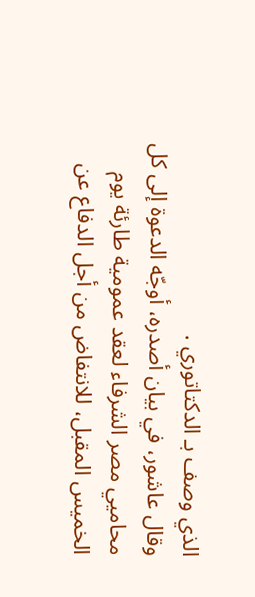الذي وصف بـ الدكتاتوري .
وقال عاشور، في بيان أصدره، أوجّه الدعوة إلى كل محاميي مصر الشرفاء لعقد عمومية طارئة يوم الخميس المقبل، للانتفاض من أجل الدفاع عن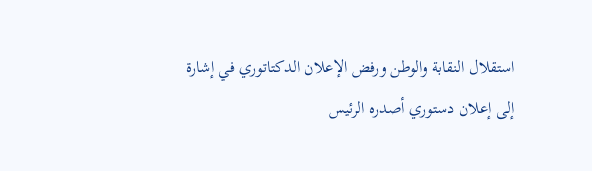استقلال النقابة والوطن ورفض الإعلان الدكتاتوري في إشارة إلى إعلان دستوري أصدره الرئيس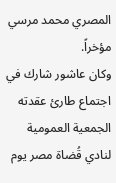المصري محمد مرسي مؤخراً.
وكان عاشور شارك في اجتماع طارئ عقدته الجمعية العمومية لنادي قُضاة مصر يوم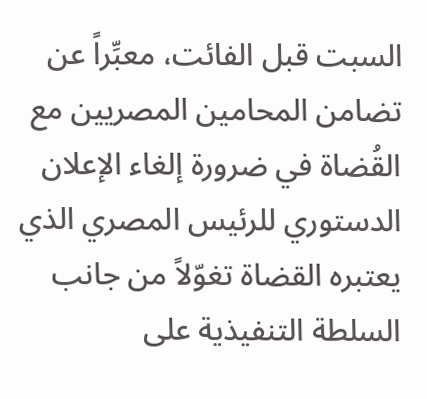السبت قبل الفائت، معبِّراً عن تضامن المحامين المصريين مع القُضاة في ضرورة إلغاء الإعلان الدستوري للرئيس المصري الذي يعتبره القضاة تغوّلاً من جانب السلطة التنفيذية على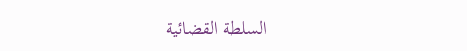السلطة القضائية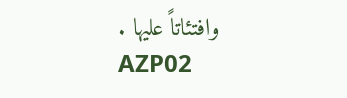وافتئاتاً عليها .
AZP02